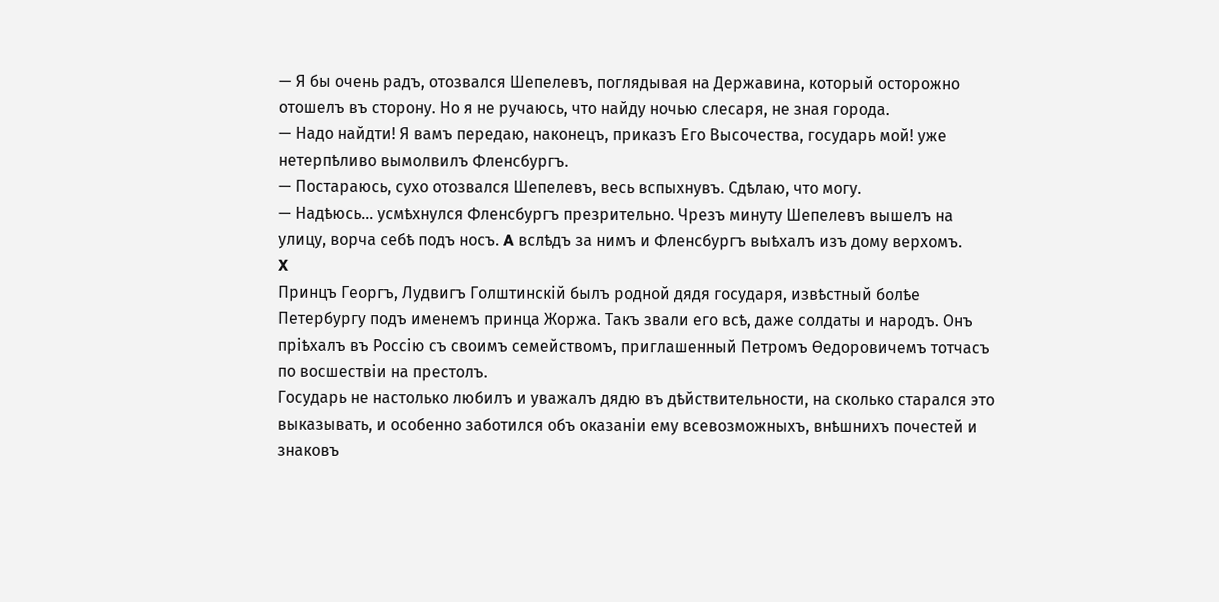— Я бы очень радъ, отозвался Шепелевъ, поглядывая на Державина, который осторожно отошелъ въ сторону. Но я не ручаюсь, что найду ночью слесаря, не зная города.
— Надо найдти! Я вамъ передаю, наконецъ, приказъ Его Высочества, государь мой! уже нетерпѣливо вымолвилъ Фленсбургъ.
— Постараюсь, сухо отозвался Шепелевъ, весь вспыхнувъ. Сдѣлаю, что могу.
— Надѣюсь… усмѣхнулся Фленсбургъ презрительно. Чрезъ минуту Шепелевъ вышелъ на улицу, ворча себѣ подъ носъ. A вслѣдъ за нимъ и Фленсбургъ выѣхалъ изъ дому верхомъ.
X
Принцъ Георгъ, Лудвигъ Голштинскій былъ родной дядя государя, извѣстный болѣе Петербургу подъ именемъ принца Жоржа. Такъ звали его всѣ, даже солдаты и народъ. Онъ пріѣхалъ въ Россію съ своимъ семействомъ, приглашенный Петромъ Ѳедоровичемъ тотчасъ по восшествіи на престолъ.
Государь не настолько любилъ и уважалъ дядю въ дѣйствительности, на сколько старался это выказывать, и особенно заботился объ оказаніи ему всевозможныхъ, внѣшнихъ почестей и знаковъ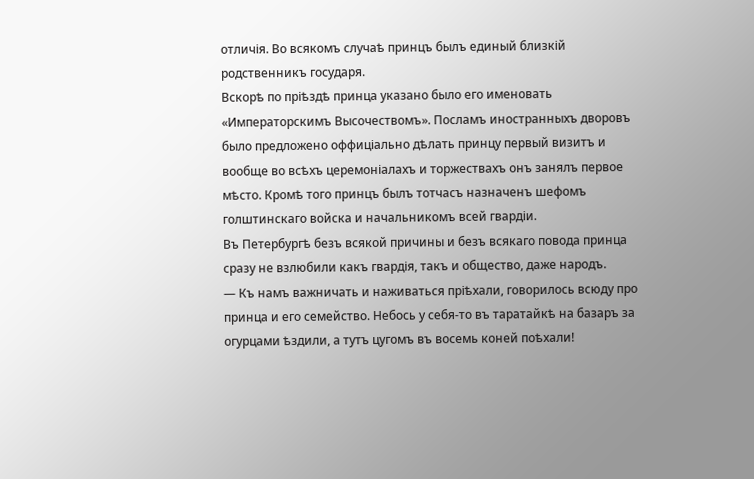отличія. Во всякомъ случаѣ принцъ былъ единый близкій родственникъ государя.
Вскорѣ по пріѣздѣ принца указано было его именовать «Императорскимъ Высочествомъ». Посламъ иностранныхъ дворовъ было предложено оффиціально дѣлать принцу первый визитъ и вообще во всѣхъ церемоніалахъ и торжествахъ онъ занялъ первое мѣсто. Кромѣ того принцъ былъ тотчасъ назначенъ шефомъ голштинскаго войска и начальникомъ всей гвардіи.
Въ Петербургѣ безъ всякой причины и безъ всякаго повода принца сразу не взлюбили какъ гвардія, такъ и общество, даже народъ.
— Къ намъ важничать и наживаться пріѣхали, говорилось всюду про принца и его семейство. Небось у себя-то въ таратайкѣ на базаръ за огурцами ѣздили, а тутъ цугомъ въ восемь коней поѣхали!